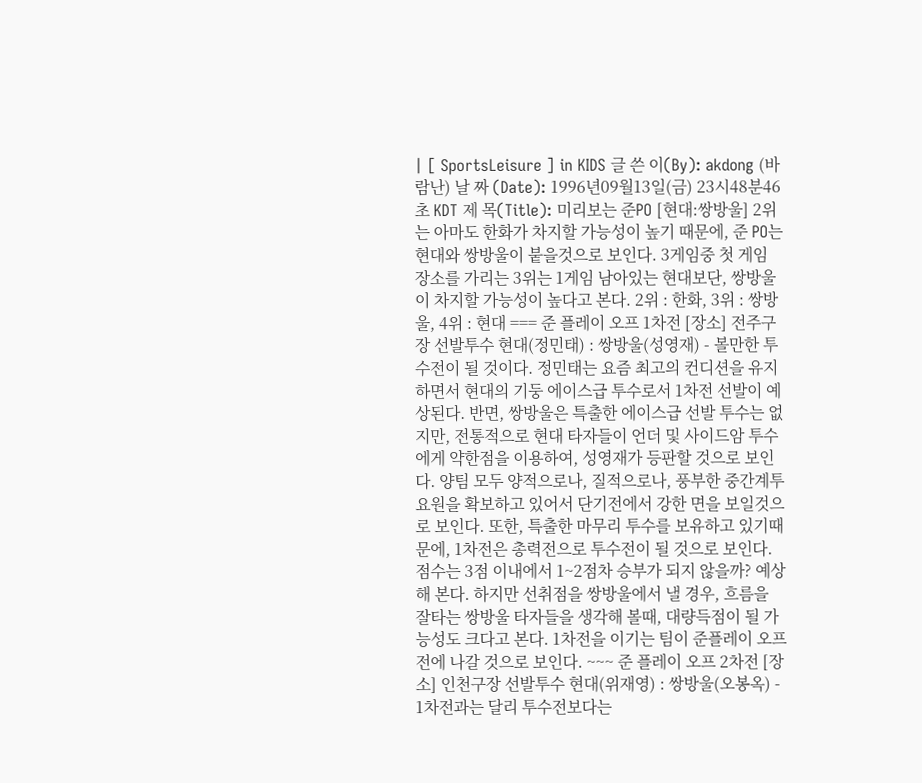| [ SportsLeisure ] in KIDS 글 쓴 이(By): akdong (바람난) 날 짜 (Date): 1996년09월13일(금) 23시48분46초 KDT 제 목(Title): 미리보는 준PO [현대:쌍방울] 2위는 아마도 한화가 차지할 가능성이 높기 때문에, 준 PO는 현대와 쌍방울이 붙을것으로 보인다. 3게임중 첫 게임 장소를 가리는 3위는 1게임 남아있는 현대보단, 쌍방울이 차지할 가능성이 높다고 본다. 2위 : 한화, 3위 : 쌍방울, 4위 : 현대 === 준 플레이 오프 1차전 [장소] 전주구장 선발투수 현대(정민태) : 쌍방울(성영재) - 볼만한 투수전이 될 것이다. 정민태는 요즘 최고의 컨디션을 유지하면서 현대의 기둥 에이스급 투수로서 1차전 선발이 예상된다. 반면, 쌍방울은 특출한 에이스급 선발 투수는 없지만, 전통적으로 현대 타자들이 언더 및 사이드암 투수에게 약한점을 이용하여, 성영재가 등판할 것으로 보인다. 양팀 모두 양적으로나, 질적으로나, 풍부한 중간계투요원을 확보하고 있어서 단기전에서 강한 면을 보일것으로 보인다. 또한, 특출한 마무리 투수를 보유하고 있기때문에, 1차전은 총력전으로 투수전이 될 것으로 보인다. 점수는 3점 이내에서 1~2점차 승부가 되지 않을까? 예상해 본다. 하지만 선취점을 쌍방울에서 낼 경우, 흐름을 잘타는 쌍방울 타자들을 생각해 볼때, 대량득점이 될 가능성도 크다고 본다. 1차전을 이기는 팀이 준플레이 오프전에 나갈 것으로 보인다. ~~~ 준 플레이 오프 2차전 [장소] 인천구장 선발투수 현대(위재영) : 쌍방울(오봉옥) - 1차전과는 달리 투수전보다는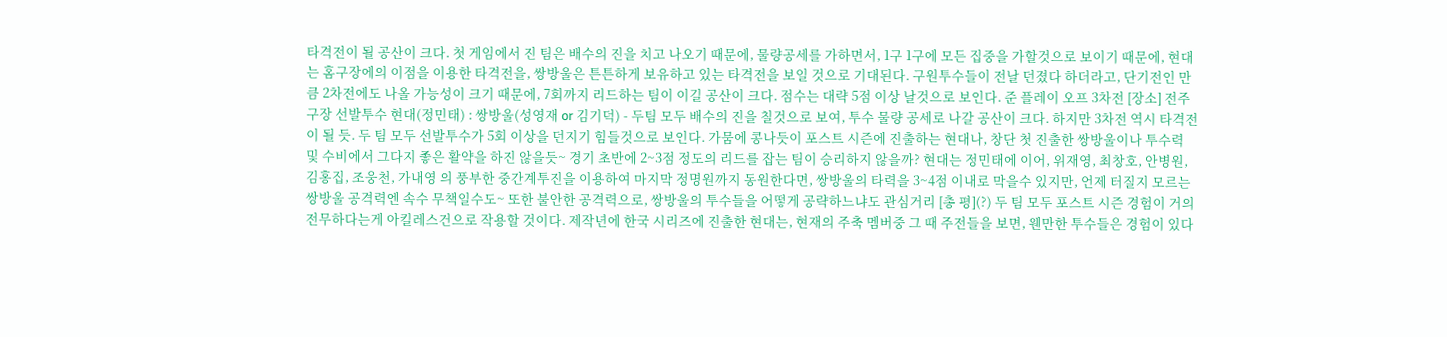타격전이 될 공산이 크다. 첫 게임에서 진 팀은 배수의 진을 치고 나오기 때문에, 물량공세를 가하면서, 1구 1구에 모든 집중을 가할것으로 보이기 때문에, 현대는 홈구장에의 이점을 이용한 타격전을, 쌍방울은 튼튼하게 보유하고 있는 타격전을 보일 것으로 기대된다. 구원투수들이 전날 던졌다 하더라고, 단기전인 만큼 2차전에도 나올 가능성이 크기 때문에, 7회까지 리드하는 팀이 이길 공산이 크다. 점수는 대략 5점 이상 날것으로 보인다. 준 플레이 오프 3차전 [장소] 전주구장 선발투수 현대(정민태) : 쌍방울(성영재 or 김기덕) - 두팀 모두 배수의 진을 칠것으로 보여, 투수 물량 공세로 나갈 공산이 크다. 하지만 3차전 역시 타격전이 될 듯. 두 팀 모두 선발투수가 5회 이상을 던지기 힘들것으로 보인다. 가뭄에 콩나듯이 포스트 시즌에 진출하는 현대나, 창단 첫 진출한 쌍방울이나 투수력 및 수비에서 그다지 좋은 활약을 하진 않을듯~ 경기 초반에 2~3점 정도의 리드를 잡는 팀이 승리하지 않을까? 현대는 정민태에 이어, 위재영, 최창호, 안병원, 김홍집, 조웅천, 가내영 의 풍부한 중간계투진을 이용하여 마지막 정명원까지 동원한다면, 쌍방울의 타력을 3~4점 이내로 막을수 있지만, 언제 터질지 모르는 쌍방울 공격력엔 속수 무책일수도~ 또한 불안한 공격력으로, 쌍방울의 투수들을 어떻게 공략하느냐도 관심거리 [총 평](?) 두 팀 모두 포스트 시즌 경험이 거의 전무하다는게 아킬레스건으로 작용할 것이다. 제작년에 한국 시리즈에 진출한 현대는, 현재의 주축 멤버중 그 때 주전들을 보면, 웬만한 투수들은 경험이 있다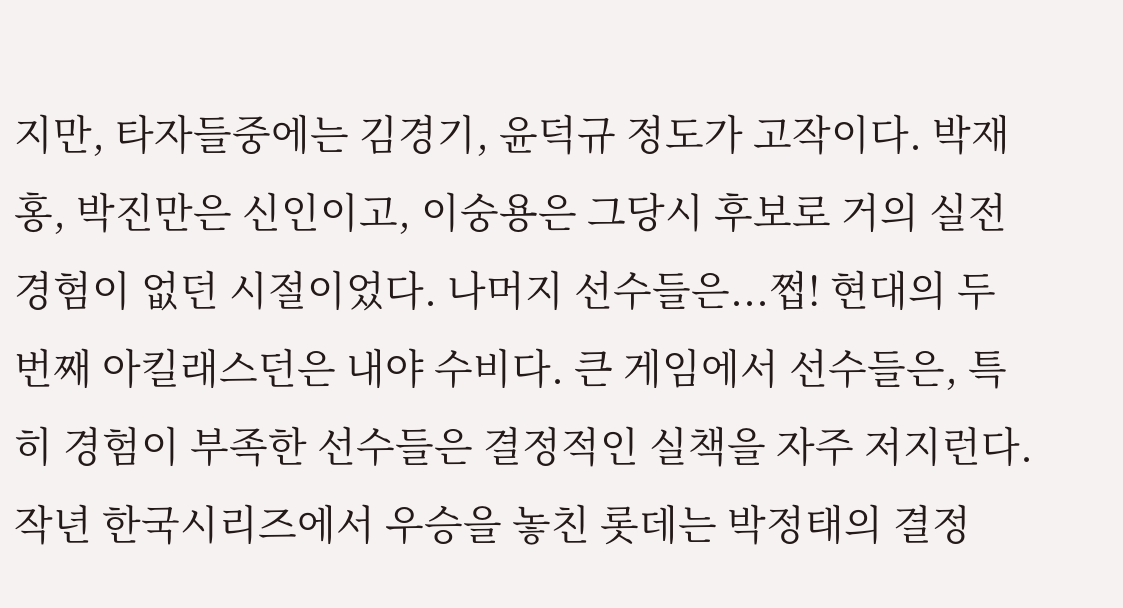지만, 타자들중에는 김경기, 윤덕규 정도가 고작이다. 박재홍, 박진만은 신인이고, 이숭용은 그당시 후보로 거의 실전경험이 없던 시절이었다. 나머지 선수들은...쩝! 현대의 두번째 아킬래스던은 내야 수비다. 큰 게임에서 선수들은, 특히 경험이 부족한 선수들은 결정적인 실책을 자주 저지런다. 작년 한국시리즈에서 우승을 놓친 롯데는 박정태의 결정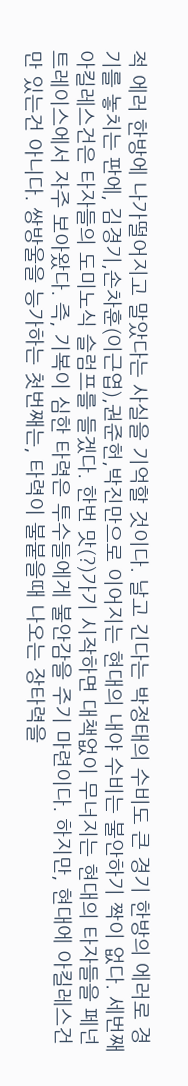적 에러 한방에 나가떨어지고 말았다는 사실을 기억할 것이다. 날고 긴다는 박정태의 수비도 큰 경기 한방의 에러로 경기를 놓치는 판에, 김경기,손차훈(이근엽),권준헌,박진만으로 이어지는 현대의 내야 수비는 불안하기 짝이 없다. 세번째 아킬레스건은 타자들의 도미노식 슬럼프를 들겠다. 한번 맛(?)가기 시작하면 대책없이 무너지는 현대의 타자들을 페넌트레이스에서 자주 보아왔다. 즉, 기복이 심한 타력은 투수들에게 불안감을 주기 마련이다. 하지만, 현대에 아킬레스건만 있는건 아니다. 쌍방울을 능가하는 첫번째는, 타력이 불붙을때 나오는 장타력을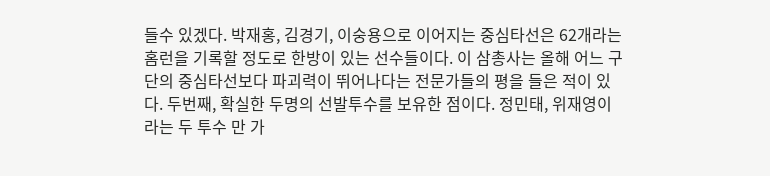들수 있겠다. 박재홍, 김경기, 이숭용으로 이어지는 중심타선은 62개라는 홈런을 기록할 정도로 한방이 있는 선수들이다. 이 삼총사는 올해 어느 구단의 중심타선보다 파괴력이 뛰어나다는 전문가들의 평을 들은 적이 있다. 두번째, 확실한 두명의 선발투수를 보유한 점이다. 정민태, 위재영이라는 두 투수 만 가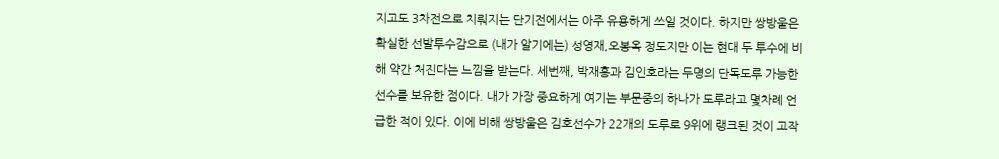지고도 3차전으로 치뤄지는 단기전에서는 아주 유용하게 쓰일 것이다. 하지만 쌍방울은 확실한 선발투수감으로 (내가 알기에는) 성영재,오봉옥 정도지만 이는 현대 두 투수에 비해 약간 처진다는 느낌을 받는다. 세번째, 박재홍과 김인호라는 두명의 단독도루 가능한 선수를 보유한 점이다. 내가 가장 중요하게 여기는 부문중의 하나가 도루라고 몇차례 언급한 적이 있다. 이에 비해 쌍방울은 김호선수가 22개의 도루로 9위에 랭크된 것이 고작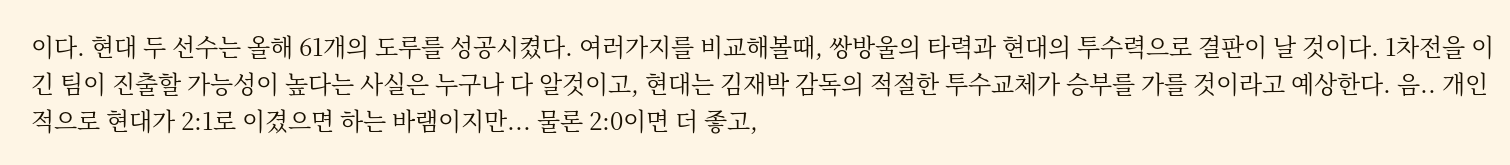이다. 현대 두 선수는 올해 61개의 도루를 성공시켰다. 여러가지를 비교해볼때, 쌍방울의 타력과 현대의 투수력으로 결판이 날 것이다. 1차전을 이긴 팀이 진출할 가능성이 높다는 사실은 누구나 다 알것이고, 현대는 김재박 감독의 적절한 투수교체가 승부를 가를 것이라고 예상한다. 음.. 개인적으로 현대가 2:1로 이겼으면 하는 바램이지만... 물론 2:0이면 더 좋고,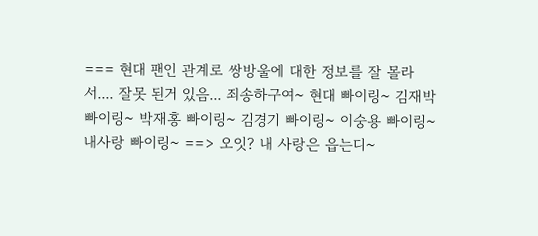=== 현대 팬인 관계로 쌍방울에 대한 정보를 잘 몰라서.... 잘못 된거 있음... 죄송하구여~ 현대 빠이링~ 김재박 빠이링~ 박재홍 빠이링~ 김경기 빠이링~ 이숭용 빠이링~ 내사랑 빠이링~ ==> 오잇? 내 사랑은 읍는디~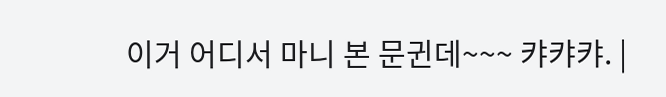이거 어디서 마니 본 문귄데~~~ 캬캬캬. |